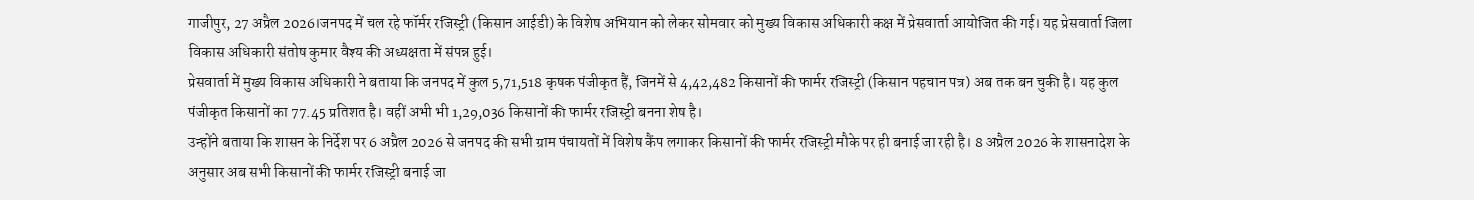गाजीपुर, 27 अप्रैल 2026।जनपद में चल रहे फॉर्मर रजिस्ट्री (किसान आईडी) के विशेष अभियान को लेकर सोमवार को मुख्य विकास अधिकारी कक्ष में प्रेसवार्ता आयोजित की गई। यह प्रेसवार्ता जिला विकास अधिकारी संतोष कुमार वैश्य की अध्यक्षता में संपन्न हुई।
प्रेसवार्ता में मुख्य विकास अधिकारी ने बताया कि जनपद में कुल 5,71,518 कृषक पंजीकृत हैं, जिनमें से 4,42,482 किसानों की फार्मर रजिस्ट्री (किसान पहचान पत्र) अब तक बन चुकी है। यह कुल पंजीकृत किसानों का 77.45 प्रतिशत है। वहीं अभी भी 1,29,036 किसानों की फार्मर रजिस्ट्री बनना शेष है।
उन्होंने बताया कि शासन के निर्देश पर 6 अप्रैल 2026 से जनपद की सभी ग्राम पंचायतों में विशेष कैंप लगाकर किसानों की फार्मर रजिस्ट्री मौके पर ही बनाई जा रही है। 8 अप्रैल 2026 के शासनादेश के अनुसार अब सभी किसानों की फार्मर रजिस्ट्री बनाई जा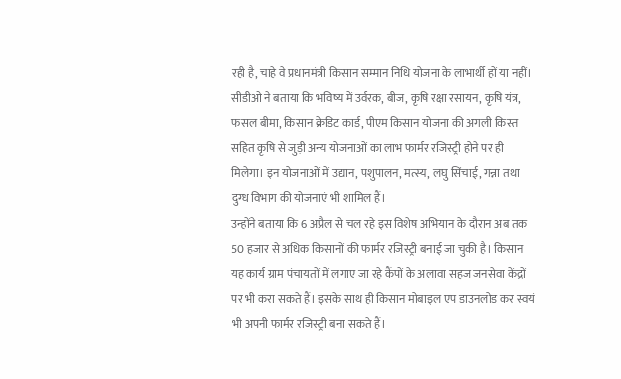रही है, चाहे वे प्रधानमंत्री किसान सम्मान निधि योजना के लाभार्थी हों या नहीं।
सीडीओ ने बताया कि भविष्य में उर्वरक, बीज, कृषि रक्षा रसायन, कृषि यंत्र, फसल बीमा, किसान क्रेडिट कार्ड, पीएम किसान योजना की अगली किस्त सहित कृषि से जुड़ी अन्य योजनाओं का लाभ फार्मर रजिस्ट्री होने पर ही मिलेगा। इन योजनाओं में उद्यान, पशुपालन, मत्स्य, लघु सिंचाई, गन्ना तथा दुग्ध विभाग की योजनाएं भी शामिल हैं।
उन्होंने बताया कि 6 अप्रैल से चल रहे इस विशेष अभियान के दौरान अब तक 50 हजार से अधिक किसानों की फार्मर रजिस्ट्री बनाई जा चुकी है। किसान यह कार्य ग्राम पंचायतों में लगाए जा रहे कैंपों के अलावा सहज जनसेवा केंद्रों पर भी करा सकते हैं। इसके साथ ही किसान मोबाइल एप डाउनलोड कर स्वयं भी अपनी फार्मर रजिस्ट्री बना सकते हैं।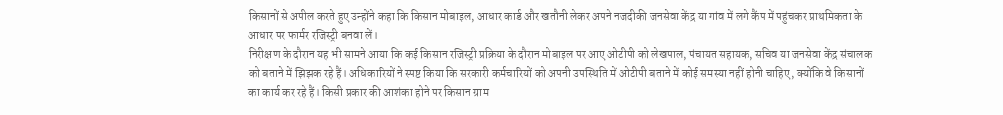किसानों से अपील करते हुए उन्होंने कहा कि किसान मोबाइल, आधार कार्ड और खतौनी लेकर अपने नजदीकी जनसेवा केंद्र या गांव में लगे कैंप में पहुंचकर प्राथमिकता के आधार पर फार्मर रजिस्ट्री बनवा लें।
निरीक्षण के दौरान यह भी सामने आया कि कई किसान रजिस्ट्री प्रक्रिया के दौरान मोबाइल पर आए ओटीपी को लेखपाल, पंचायत सहायक, सचिव या जनसेवा केंद्र संचालक को बताने में झिझक रहे हैं। अधिकारियों ने स्पष्ट किया कि सरकारी कर्मचारियों को अपनी उपस्थिति में ओटीपी बताने में कोई समस्या नहीं होनी चाहिए, क्योंकि वे किसानों का कार्य कर रहे हैं। किसी प्रकार की आशंका होने पर किसान ग्राम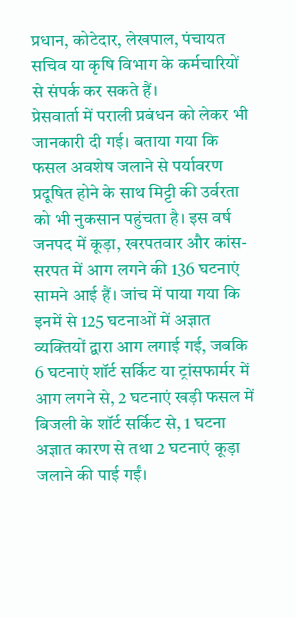प्रधान, कोटेदार, लेखपाल, पंचायत सचिव या कृषि विभाग के कर्मचारियों से संपर्क कर सकते हैं।
प्रेसवार्ता में पराली प्रबंधन को लेकर भी जानकारी दी गई। बताया गया कि फसल अवशेष जलाने से पर्यावरण प्रदूषित होने के साथ मिट्टी की उर्वरता को भी नुकसान पहुंचता है। इस वर्ष जनपद में कूड़ा, खरपतवार और कांस-सरपत में आग लगने की 136 घटनाएं सामने आई हैं। जांच में पाया गया कि इनमें से 125 घटनाओं में अज्ञात व्यक्तियों द्वारा आग लगाई गई, जबकि 6 घटनाएं शॉर्ट सर्किट या ट्रांसफार्मर में आग लगने से, 2 घटनाएं खड़ी फसल में बिजली के शॉर्ट सर्किट से, 1 घटना अज्ञात कारण से तथा 2 घटनाएं कूड़ा जलाने की पाई गईं।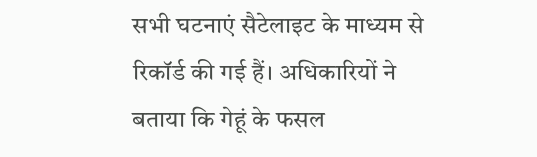सभी घटनाएं सैटेलाइट के माध्यम से रिकॉर्ड की गई हैं। अधिकारियों ने बताया कि गेहूं के फसल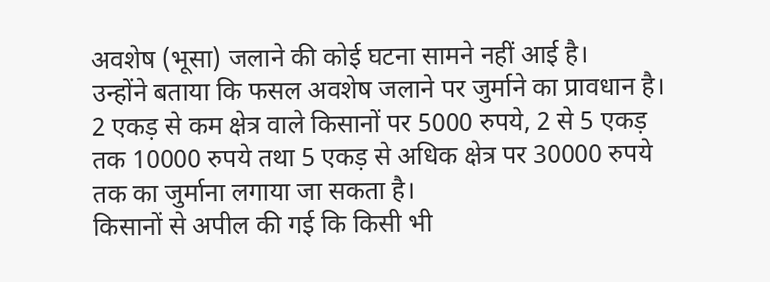अवशेष (भूसा) जलाने की कोई घटना सामने नहीं आई है।
उन्होंने बताया कि फसल अवशेष जलाने पर जुर्माने का प्रावधान है। 2 एकड़ से कम क्षेत्र वाले किसानों पर 5000 रुपये, 2 से 5 एकड़ तक 10000 रुपये तथा 5 एकड़ से अधिक क्षेत्र पर 30000 रुपये तक का जुर्माना लगाया जा सकता है।
किसानों से अपील की गई कि किसी भी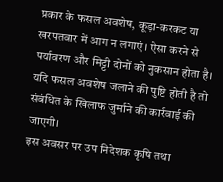प्रकार के फसल अवशेष, कूड़ा-करकट या खरपतवार में आग न लगाएं। ऐसा करने से पर्यावरण और मिट्टी दोनों को नुकसान होता है। यदि फसल अवशेष जलाने की पुष्टि होती है तो संबंधित के खिलाफ जुर्माने की कार्रवाई की जाएगी।
इस अवसर पर उप निदेशक कृषि तथा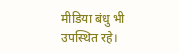मीडिया बंधु भी उपस्थित रहे।